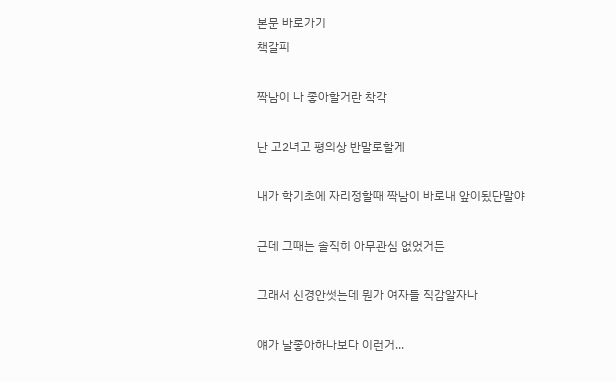본문 바로가기
책갈피

짝남이 나 좋아할거란 착각

난 고2녀고 평의상 반말로할게

내가 학기초에 자리정할때 짝남이 바로내 앞이됬단말야

근데 그때는 솔직히 아무관심 없었거든

그래서 신경안썻는데 뭔가 여자들 직감알자나

얘가 날좋아하나보다 이런거...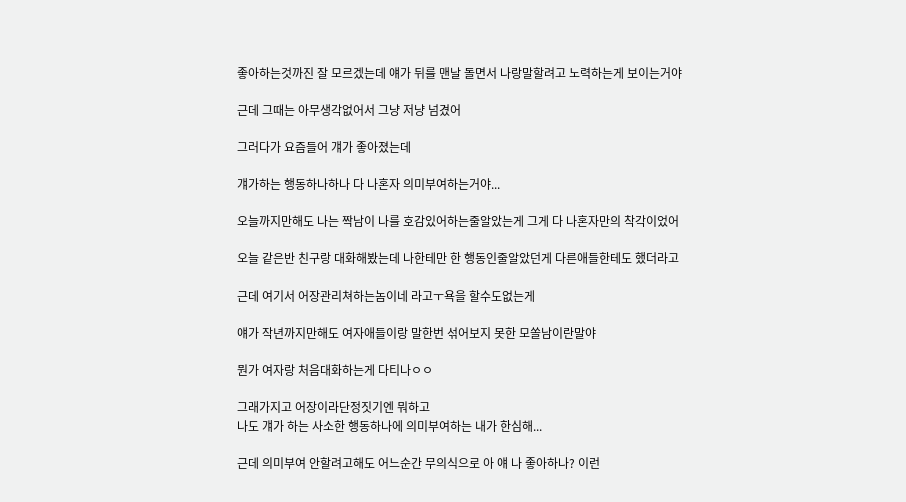좋아하는것까진 잘 모르겠는데 얘가 뒤를 맨날 돌면서 나랑말할려고 노력하는게 보이는거야

근데 그때는 아무생각없어서 그냥 저냥 넘겼어

그러다가 요즘들어 걔가 좋아졌는데

걔가하는 행동하나하나 다 나혼자 의미부여하는거야...

오늘까지만해도 나는 짝남이 나를 호감있어하는줄알았는게 그게 다 나혼자만의 착각이었어

오늘 같은반 친구랑 대화해봤는데 나한테만 한 행동인줄알았던게 다른애들한테도 했더라고

근데 여기서 어장관리쳐하는놈이네 라고ㅜ욕을 할수도없는게

얘가 작년까지만해도 여자애들이랑 말한번 섞어보지 못한 모쏠남이란말야

뭔가 여자랑 처음대화하는게 다티나ㅇㅇ

그래가지고 어장이라단정짓기엔 뭐하고
나도 걔가 하는 사소한 행동하나에 의미부여하는 내가 한심해...

근데 의미부여 안할려고해도 어느순간 무의식으로 아 얘 나 좋아하나? 이런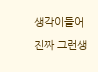생각이들어 진짜 그런생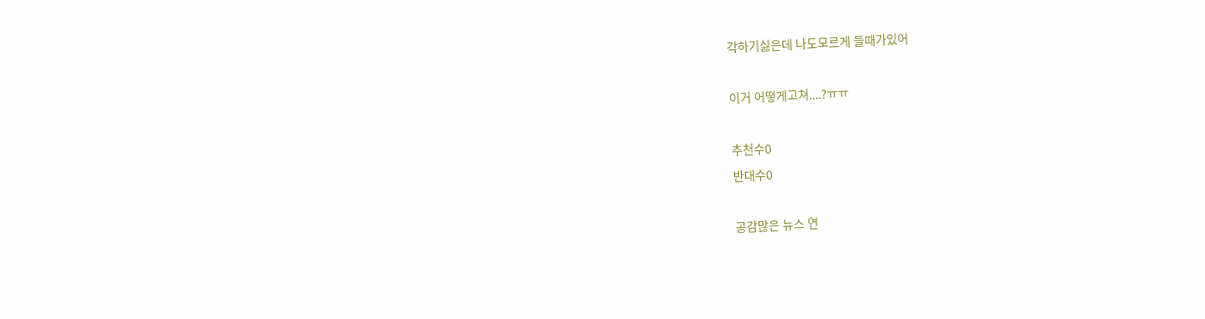각하기싫은데 나도모르게 들때가있어

이거 어떻게고쳐....?ㅠㅠ

추천수0
반대수0

공감많은 뉴스 연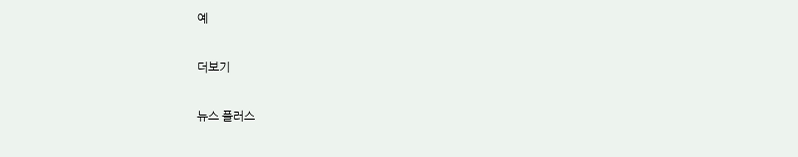예

더보기

뉴스 플러스